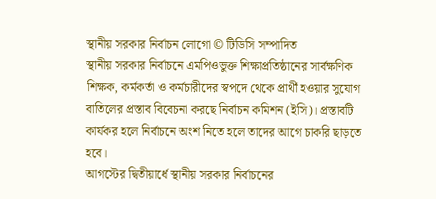স্থানীয় সরকার নির্বাচন লোগো © টিডিসি সম্পাদিত
স্থানীয় সরকার নির্বাচনে এমপিওভুক্ত শিক্ষাপ্রতিষ্ঠানের সার্বক্ষণিক শিক্ষক, কর্মকর্তা ও কর্মচারীদের স্বপদে থেকে প্রার্থী হওয়ার সুযোগ বাতিলের প্রস্তাব বিবেচনা করছে নির্বাচন কমিশন (ইসি)। প্রস্তাবটি কার্যকর হলে নির্বাচনে অংশ নিতে হলে তাদের আগে চাকরি ছাড়তে হবে।
আগস্টের দ্বিতীয়ার্ধে স্থানীয় সরকার নির্বাচনের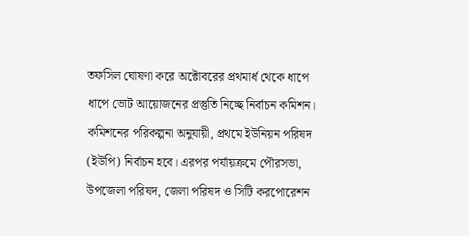তফসিল ঘোষণা করে অক্টোবরের প্রথমার্ধ থেকে ধাপে ধাপে ভোট আয়োজনের প্রস্তুতি নিচ্ছে নির্বাচন কমিশন। কমিশনের পরিকল্পনা অনুযায়ী, প্রথমে ইউনিয়ন পরিষদ (ইউপি) নির্বাচন হবে। এরপর পর্যায়ক্রমে পৌরসভা, উপজেলা পরিষদ, জেলা পরিষদ ও সিটি করপোরেশন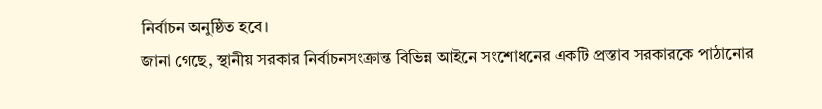নির্বাচন অনুষ্ঠিত হবে।
জানা গেছে, স্থানীয় সরকার নির্বাচনসংক্রান্ত বিভিন্ন আইনে সংশোধনের একটি প্রস্তাব সরকারকে পাঠানোর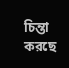চিন্তা করছে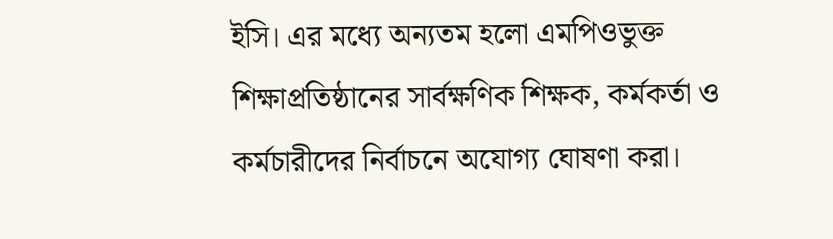ইসি। এর মধ্যে অন্যতম হলো এমপিওভুক্ত শিক্ষাপ্রতিষ্ঠানের সার্বক্ষণিক শিক্ষক, কর্মকর্তা ও কর্মচারীদের নির্বাচনে অযোগ্য ঘোষণা করা।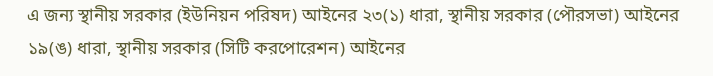এ জন্য স্থানীয় সরকার (ইউনিয়ন পরিষদ) আইনের ২৩(১) ধারা, স্থানীয় সরকার (পৌরসভা) আইনের ১৯(ঙ) ধারা, স্থানীয় সরকার (সিটি করপোরেশন) আইনের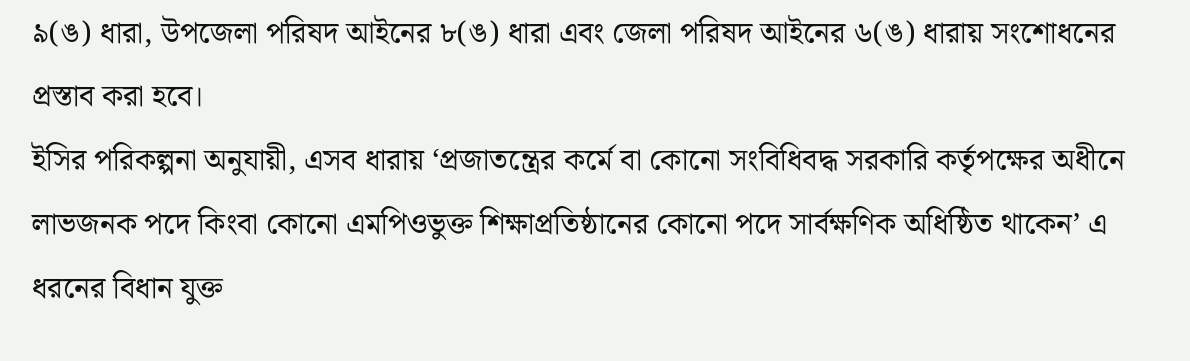৯(ঙ) ধারা, উপজেলা পরিষদ আইনের ৮(ঙ) ধারা এবং জেলা পরিষদ আইনের ৬(ঙ) ধারায় সংশোধনের প্রস্তাব করা হবে।
ইসির পরিকল্পনা অনুযায়ী, এসব ধারায় ‘প্রজাতন্ত্রের কর্মে বা কোনো সংবিধিবদ্ধ সরকারি কর্তৃপক্ষের অধীনে লাভজনক পদে কিংবা কোনো এমপিওভুক্ত শিক্ষাপ্রতিষ্ঠানের কোনো পদে সার্বক্ষণিক অধিষ্ঠিত থাকেন’ এ ধরনের বিধান যুক্ত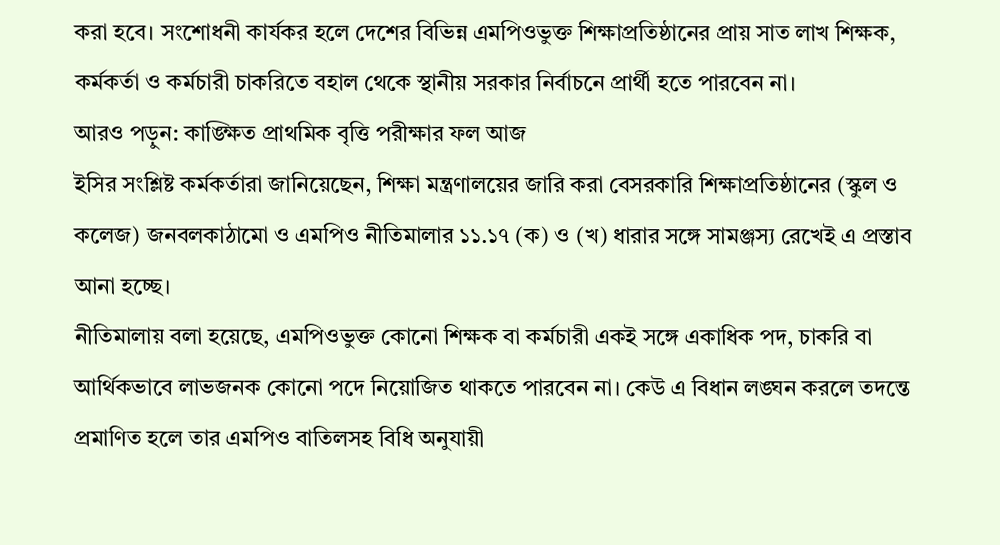করা হবে। সংশোধনী কার্যকর হলে দেশের বিভিন্ন এমপিওভুক্ত শিক্ষাপ্রতিষ্ঠানের প্রায় সাত লাখ শিক্ষক, কর্মকর্তা ও কর্মচারী চাকরিতে বহাল থেকে স্থানীয় সরকার নির্বাচনে প্রার্থী হতে পারবেন না।
আরও পড়ুন: কাঙ্ক্ষিত প্রাথমিক বৃত্তি পরীক্ষার ফল আজ
ইসির সংশ্লিষ্ট কর্মকর্তারা জানিয়েছেন, শিক্ষা মন্ত্রণালয়ের জারি করা বেসরকারি শিক্ষাপ্রতিষ্ঠানের (স্কুল ও কলেজ) জনবলকাঠামো ও এমপিও নীতিমালার ১১.১৭ (ক) ও (খ) ধারার সঙ্গে সামঞ্জস্য রেখেই এ প্রস্তাব আনা হচ্ছে।
নীতিমালায় বলা হয়েছে, এমপিওভুক্ত কোনো শিক্ষক বা কর্মচারী একই সঙ্গে একাধিক পদ, চাকরি বা আর্থিকভাবে লাভজনক কোনো পদে নিয়োজিত থাকতে পারবেন না। কেউ এ বিধান লঙ্ঘন করলে তদন্তে প্রমাণিত হলে তার এমপিও বাতিলসহ বিধি অনুযায়ী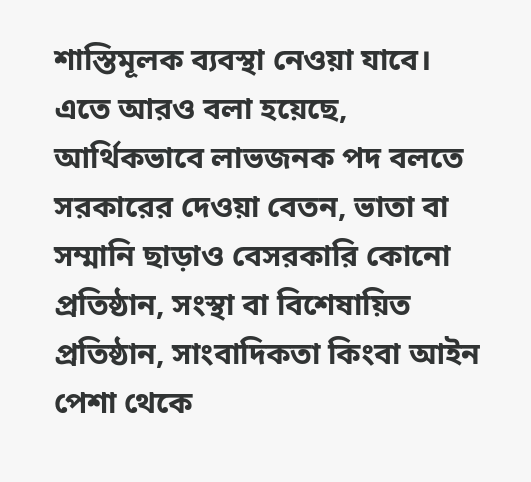শাস্তিমূলক ব্যবস্থা নেওয়া যাবে।
এতে আরও বলা হয়েছে, আর্থিকভাবে লাভজনক পদ বলতে সরকারের দেওয়া বেতন, ভাতা বা সম্মানি ছাড়াও বেসরকারি কোনো প্রতিষ্ঠান, সংস্থা বা বিশেষায়িত প্রতিষ্ঠান, সাংবাদিকতা কিংবা আইন পেশা থেকে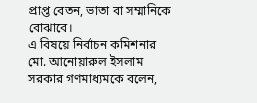প্রাপ্ত বেতন, ভাতা বা সম্মানিকে বোঝাবে।
এ বিষয়ে নির্বাচন কমিশনার মো. আনোয়ারুল ইসলাম সরকার গণমাধ্যমকে বলেন,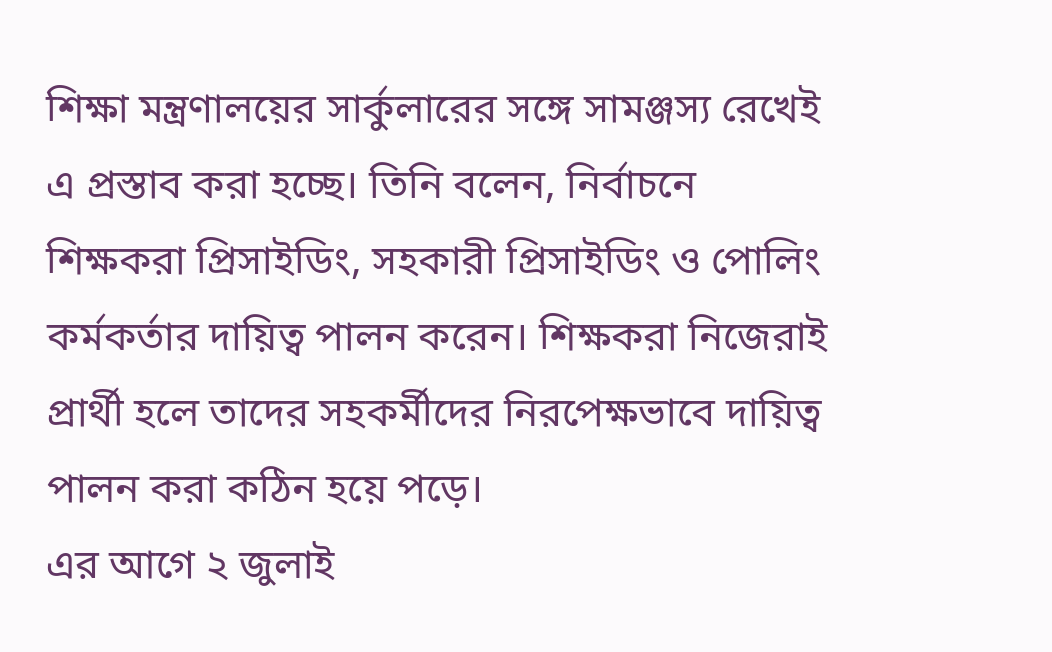শিক্ষা মন্ত্রণালয়ের সার্কুলারের সঙ্গে সামঞ্জস্য রেখেই এ প্রস্তাব করা হচ্ছে। তিনি বলেন, নির্বাচনে শিক্ষকরা প্রিসাইডিং, সহকারী প্রিসাইডিং ও পোলিং কর্মকর্তার দায়িত্ব পালন করেন। শিক্ষকরা নিজেরাই প্রার্থী হলে তাদের সহকর্মীদের নিরপেক্ষভাবে দায়িত্ব পালন করা কঠিন হয়ে পড়ে।
এর আগে ২ জুলাই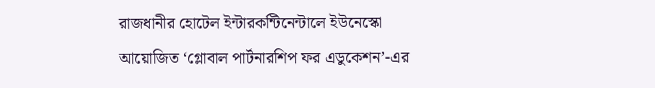রাজধানীর হোটেল ইন্টারকন্টিনেন্টালে ইউনেস্কো আয়োজিত ‘গ্লোবাল পার্টনারশিপ ফর এডুকেশন’-এর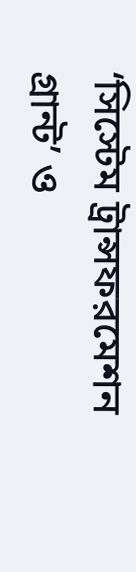‘সিস্টেম ট্রান্সফরমেশন গ্রান্ট’ ও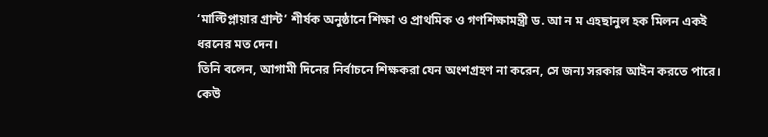‘মাল্টিপ্লায়ার গ্রান্ট’ শীর্ষক অনুষ্ঠানে শিক্ষা ও প্রাথমিক ও গণশিক্ষামন্ত্রী ড. আ ন ম এহছানুল হক মিলন একই ধরনের মত দেন।
তিনি বলেন, আগামী দিনের নির্বাচনে শিক্ষকরা যেন অংশগ্রহণ না করেন, সে জন্য সরকার আইন করতে পারে। কেউ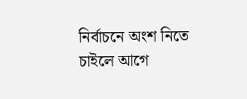নির্বাচনে অংশ নিতে চাইলে আগে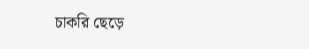চাকরি ছেড়ে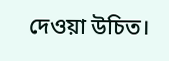দেওয়া উচিত।